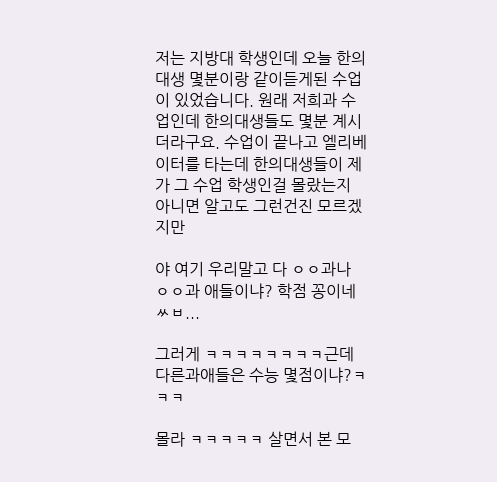저는 지방대 학생인데 오늘 한의대생 몇분이랑 같이듣게된 수업이 있었습니다. 원래 저희과 수업인데 한의대생들도 몇분 계시더라구요. 수업이 끝나고 엘리베이터를 타는데 한의대생들이 제가 그 수업 학생인걸 몰랐는지 아니면 알고도 그런건진 모르겠지만

야 여기 우리말고 다 ㅇㅇ과나 ㅇㅇ과 애들이냐? 학점 꽁이네 ㅆㅂ...

그러게 ㅋㅋㅋㅋㅋㅋㅋㅋ근데 다른과애들은 수능 몇점이냐?ㅋㅋㅋ

몰라 ㅋㅋㅋㅋㅋ 살면서 본 모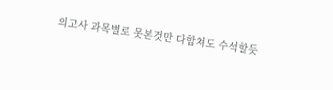의고사 과목별로 못본것만 다합쳐도 수석할듯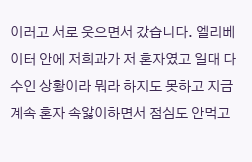이러고 서로 웃으면서 갔습니다. 엘리베이터 안에 저희과가 저 혼자였고 일대 다수인 상황이라 뭐라 하지도 못하고 지금 계속 혼자 속앓이하면서 점심도 안먹고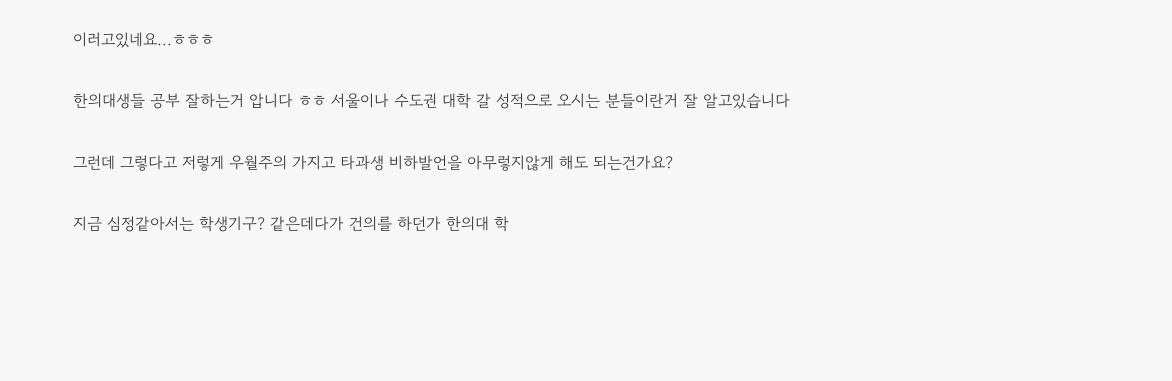이러고있네요...ㅎㅎㅎ

한의대생들 공부 잘하는거 압니다 ㅎㅎ 서울이나 수도권 대학 갈 성적으로 오시는 분들이란거 잘 알고있습니다

그런데 그렇다고 저렇게 우월주의 가지고 타과생 비하발언을 아무렇지않게 해도 되는건가요?

지금 심정같아서는 학생기구? 같은데다가 건의를 하던가 한의대 학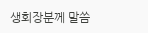생회장분께 말씀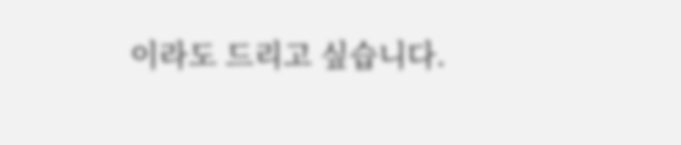이라도 드리고 싶습니다.